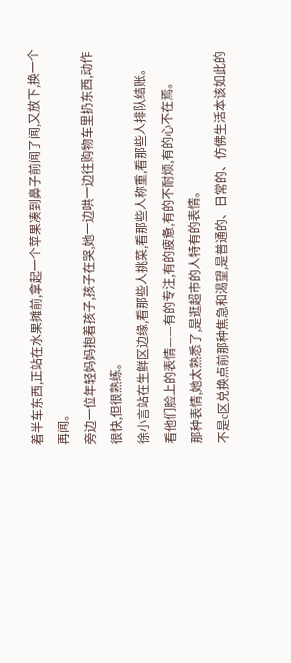着半车东西,正站在水果摊前,拿起一个苹果凑到鼻子前闻了闻,又放下,换一个再闻。
旁边一位年轻妈妈抱着孩子,孩子在哭,她一边哄一边往购物车里扔东西,动作很快,但很熟练。
徐小言站在生鲜区边缘,看那些人挑菜,看那些人称重,看那些人排队结账。
看他们脸上的表情——有的专注,有的疲惫,有的不耐烦,有的心不在焉。
那种表情,她太熟悉了,是逛超市的人特有的表情。
不是c区兑换点前那种焦急和渴望,是普通的、日常的、仿佛生活本该如此的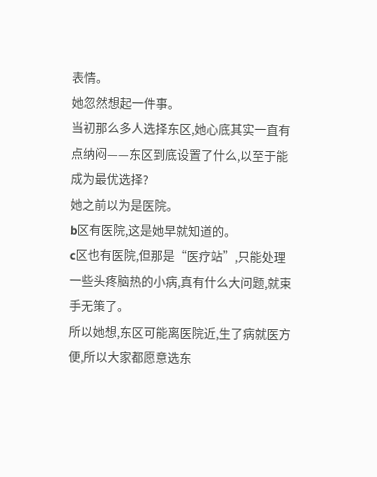表情。
她忽然想起一件事。
当初那么多人选择东区,她心底其实一直有点纳闷——东区到底设置了什么,以至于能成为最优选择?
她之前以为是医院。
b区有医院,这是她早就知道的。
c区也有医院,但那是“医疗站”,只能处理一些头疼脑热的小病,真有什么大问题,就束手无策了。
所以她想,东区可能离医院近,生了病就医方便,所以大家都愿意选东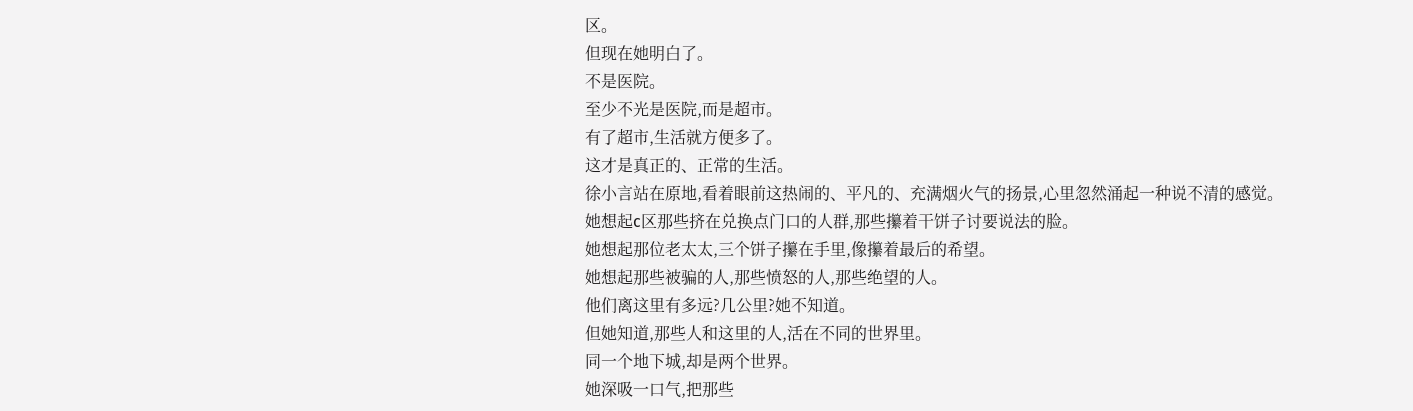区。
但现在她明白了。
不是医院。
至少不光是医院,而是超市。
有了超市,生活就方便多了。
这才是真正的、正常的生活。
徐小言站在原地,看着眼前这热闹的、平凡的、充满烟火气的扬景,心里忽然涌起一种说不清的感觉。
她想起c区那些挤在兑换点门口的人群,那些攥着干饼子讨要说法的脸。
她想起那位老太太,三个饼子攥在手里,像攥着最后的希望。
她想起那些被骗的人,那些愤怒的人,那些绝望的人。
他们离这里有多远?几公里?她不知道。
但她知道,那些人和这里的人,活在不同的世界里。
同一个地下城,却是两个世界。
她深吸一口气,把那些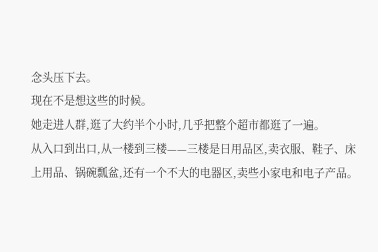念头压下去。
现在不是想这些的时候。
她走进人群,逛了大约半个小时,几乎把整个超市都逛了一遍。
从入口到出口,从一楼到三楼——三楼是日用品区,卖衣服、鞋子、床上用品、锅碗瓢盆,还有一个不大的电器区,卖些小家电和电子产品。